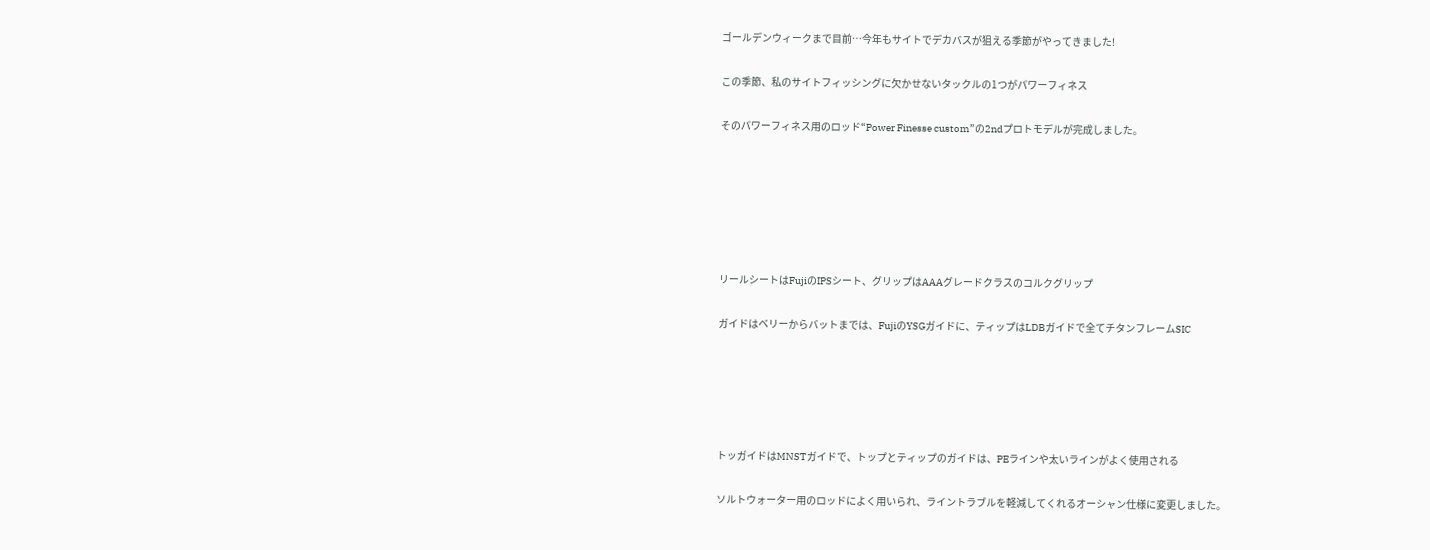ゴールデンウィークまで目前…今年もサイトでデカバスが狙える季節がやってきました!

この季節、私のサイトフィッシングに欠かせないタックルの1つがパワーフィネス

そのパワーフィネス用のロッド“Power Finesse custom”の2ndプロトモデルが完成しました。






リールシートはFujiのIPSシート、グリップはAAAグレードクラスのコルクグリップ

ガイドはベリーからバットまでは、FujiのYSGガイドに、ティップはLDBガイドで全てチタンフレームSIC





トッガイドはMNSTガイドで、トップとティップのガイドは、PEラインや太いラインがよく使用される

ソルトウォーター用のロッドによく用いられ、ライントラブルを軽減してくれるオーシャン仕様に変更しました。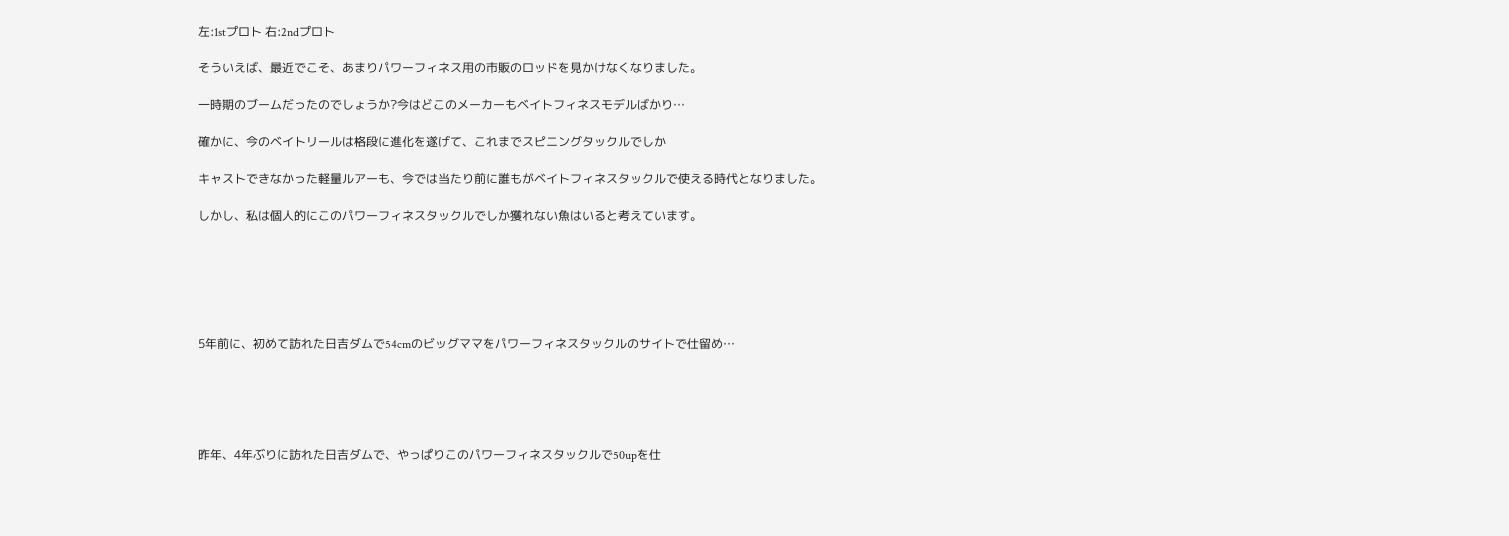左:1stプロト 右:2ndプロト

そういえば、最近でこそ、あまりパワーフィネス用の市販のロッドを見かけなくなりました。

一時期のブームだったのでしょうか?今はどこのメーカーもベイトフィネスモデルばかり…

確かに、今のベイトリールは格段に進化を遂げて、これまでスピニングタックルでしか

キャストできなかった軽量ルアーも、今では当たり前に誰もがベイトフィネスタックルで使える時代となりました。

しかし、私は個人的にこのパワーフィネスタックルでしか獲れない魚はいると考えています。






5年前に、初めて訪れた日吉ダムで54cmのビッグママをパワーフィネスタックルのサイトで仕留め…





昨年、4年ぶりに訪れた日吉ダムで、やっぱりこのパワーフィネスタックルで50upを仕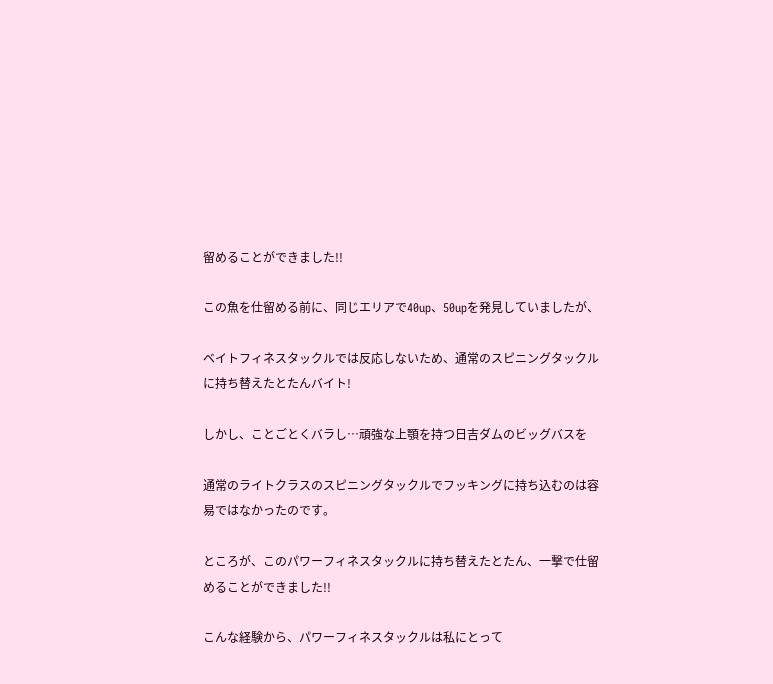留めることができました!!

この魚を仕留める前に、同じエリアで40up、50upを発見していましたが、

ベイトフィネスタックルでは反応しないため、通常のスピニングタックルに持ち替えたとたんバイト!

しかし、ことごとくバラし…頑強な上顎を持つ日吉ダムのビッグバスを

通常のライトクラスのスピニングタックルでフッキングに持ち込むのは容易ではなかったのです。

ところが、このパワーフィネスタックルに持ち替えたとたん、一撃で仕留めることができました!!

こんな経験から、パワーフィネスタックルは私にとって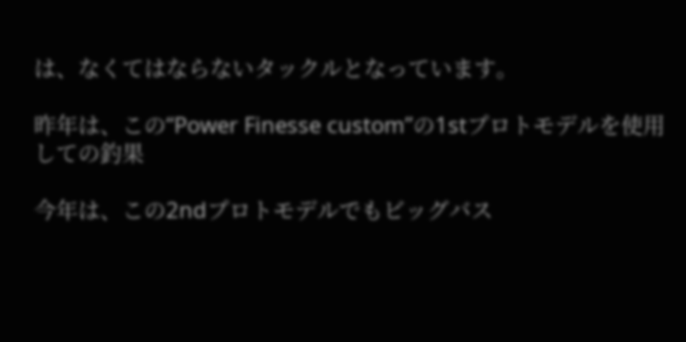は、なくてはならないタックルとなっています。

昨年は、この“Power Finesse custom”の1stプロトモデルを使用しての釣果

今年は、この2ndプロトモデルでもビッグバス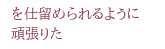を仕留められるように頑張りた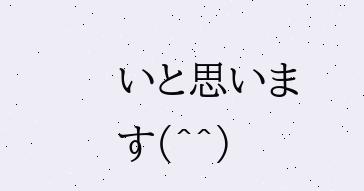いと思います(^^)